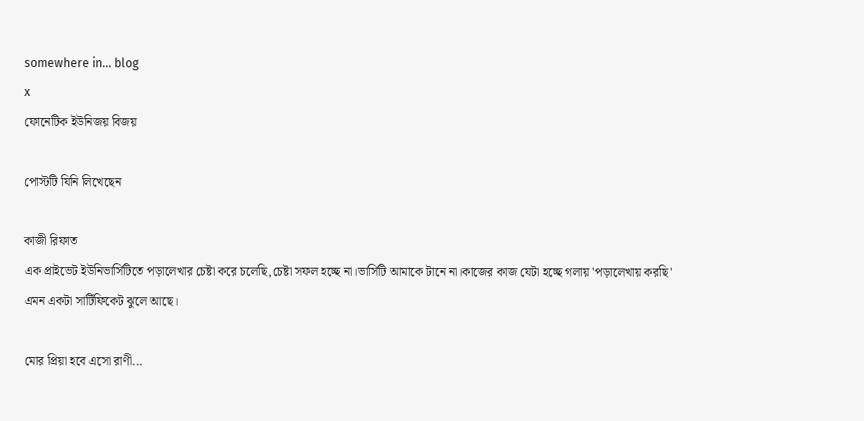somewhere in... blog
x
ফোনেটিক ইউনিজয় বিজয়

পোস্টটি যিনি লিখেছেন

কাজী রিফাত
এক প্রাইভেট ইউনিভার্সিটিতে পড়ালেখার চেষ্টা করে চলেছি,চেষ্টা সফল হচ্ছে না।ভার্সিটি আমাকে টানে না।কাজের কাজ যেটা হচ্ছে গলায় 'পড়ালেখায় করছি' এমন একটা সার্টিফিকেট ঝুলে আছে।

মোর প্রিয়া হবে এসো রাণী...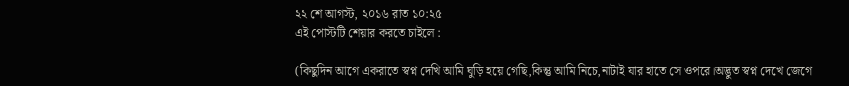২২ শে আগস্ট, ২০১৬ রাত ১০:২৫
এই পোস্টটি শেয়ার করতে চাইলে :

(কিছুদিন আগে একরাতে স্বপ্ন দেখি আমি ঘুড়ি হয়ে গেছি,কিন্তু আমি নিচে,নাটাই যার হাতে সে ওপরে।অদ্ভুত স্বপ্ন দেখে জেগে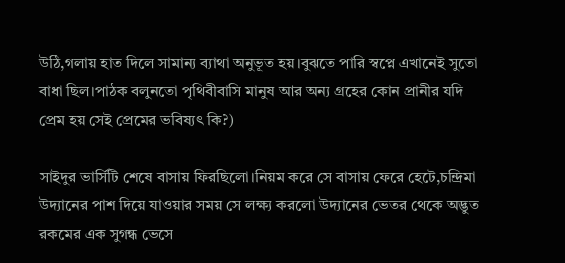উঠি,গলায় হাত দিলে সামান্য ব্যাথা অনুভূত হয়।বুঝতে পারি স্বপ্নে এখানেই সুতো বাধা ছিল।পাঠক বলুনতো পৃথিবীবাসি মানুষ আর অন্য গ্রহের কোন প্রানীর যদি প্রেম হয় সেই প্রেমের ভবিষ্যৎ কি?)

সাইদুর ভার্সিটি শেষে বাসায় ফিরছিলো।নিয়ম করে সে বাসায় ফেরে হেটে,চন্দ্রিমা উদ্যানের পাশ দিয়ে যাওয়ার সময় সে লক্ষ্য করলো উদ্যানের ভেতর থেকে অদ্ভুত রকমের এক সুগন্ধ ভেসে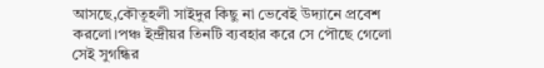আসছে,কৌতূহলী সাইদুর কিছু না ভেবেই উদ্যানে প্রবেশ করলো।পঞ্চ ইন্দ্রীয়র তিনটি ব্যবহার করে সে পৌছে গেলো সেই সুগন্ধির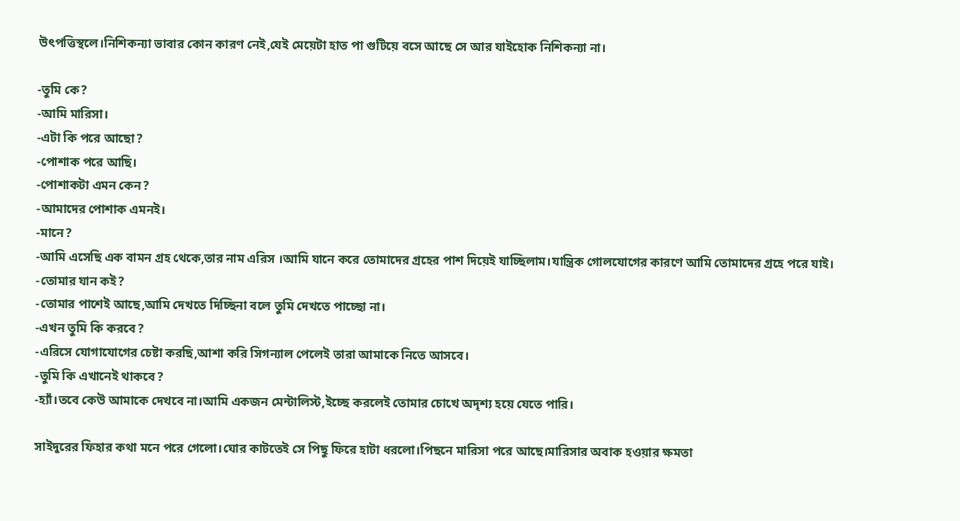উৎপত্তিস্থলে।নিশিকন্যা ভাবার কোন কারণ নেই,যেই মেয়েটা হাত পা গুটিয়ে বসে আছে সে আর যাইহোক নিশিকন্যা না।

-তুমি কে?
-আমি মারিসা।
-এটা কি পরে আছো?
-পোশাক পরে আছি।
-পোশাকটা এমন কেন?
-আমাদের পোশাক এমনই।
-মানে?
-আমি এসেছি এক বামন গ্রহ থেকে,তার নাম এরিস ।আমি যানে করে তোমাদের গ্রহের পাশ দিয়েই যাচ্ছিলাম।যান্ত্রিক গোলযোগের কারণে আমি তোমাদের গ্রহে পরে যাই।
-তোমার যান কই?
-তোমার পাশেই আছে,আমি দেখতে দিচ্ছিনা বলে তুমি দেখতে পাচ্ছো না।
-এখন তুমি কি করবে?
-এরিসে যোগাযোগের চেষ্টা করছি,আশা করি সিগন্যাল পেলেই তারা আমাকে নিতে আসবে।
-তুমি কি এখানেই থাকবে?
-হ্যাঁ।তবে কেউ আমাকে দেখবে না।আমি একজন মেন্টালিস্ট,ইচ্ছে করলেই তোমার চোখে অদৃশ্য হয়ে যেতে পারি।

সাইদুরের ফিহার কথা মনে পরে গেলো।ঘোর কাটতেই সে পিছু ফিরে হাটা ধরলো।পিছনে মারিসা পরে আছে।মারিসার অবাক হওয়ার ক্ষমতা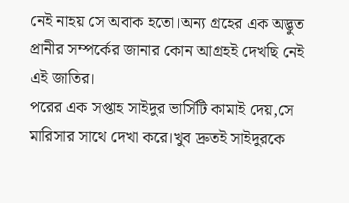নেই নাহয় সে অবাক হতো।অন্য গ্রহের এক অদ্ভুত প্রানীর সম্পর্কের জানার কোন আগ্রহই দেখছি নেই এই জাতির।
পরের এক সপ্তাহ সাইদুর ভার্সিটি কামাই দেয়,সে মারিসার সাথে দেখা করে।খুব দ্রুতই সাইদুরকে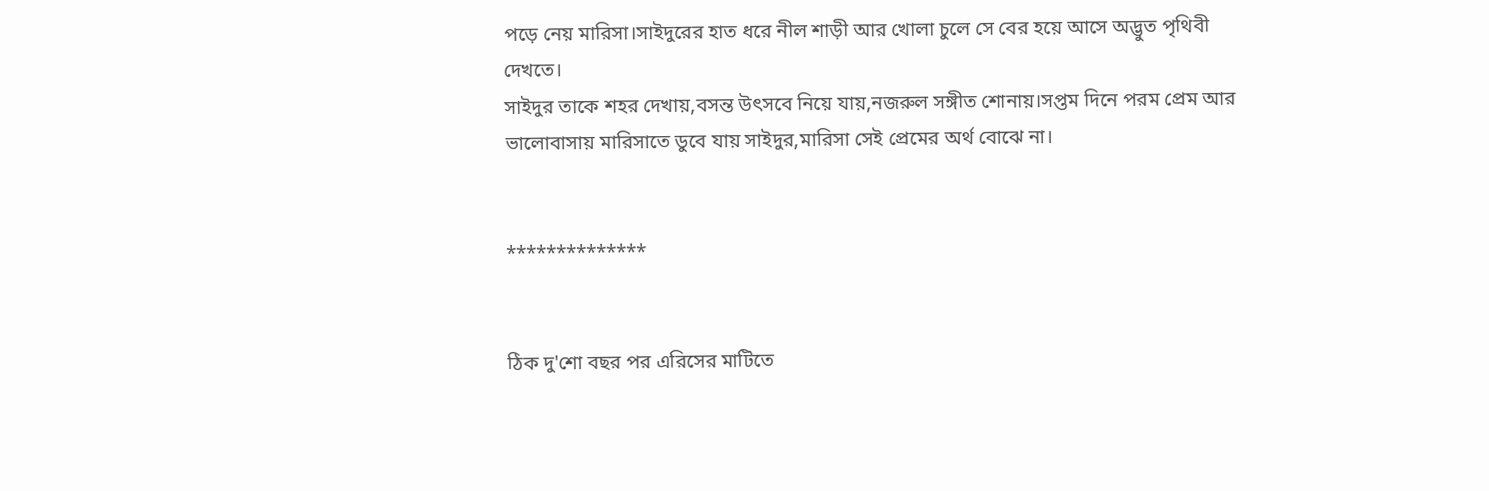পড়ে নেয় মারিসা।সাইদুরের হাত ধরে নীল শাড়ী আর খোলা চুলে সে বের হয়ে আসে অদ্ভুত পৃথিবী দেখতে।
সাইদুর তাকে শহর দেখায়,বসন্ত উৎসবে নিয়ে যায়,নজরুল সঙ্গীত শোনায়।সপ্তম দিনে পরম প্রেম আর ভালোবাসায় মারিসাতে ডুবে যায় সাইদুর,মারিসা সেই প্রেমের অর্থ বোঝে না।


**************


ঠিক দু'শো বছর পর এরিসের মাটিতে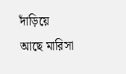দাঁড়িয়ে আছে মারিসা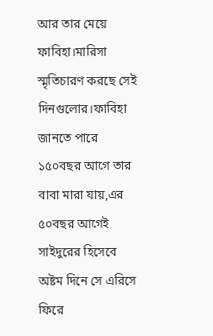আর তার মেয়ে ফাবিহা।মারিসা স্মৃতিচারণ করছে সেই দিনগুলোর।ফাবিহা জানতে পারে ১৫০বছর আগে তার বাবা মারা যায়,এর ৫০বছর আগেই সাইদুরের হিসেবে অষ্টম দিনে সে এরিসে ফিরে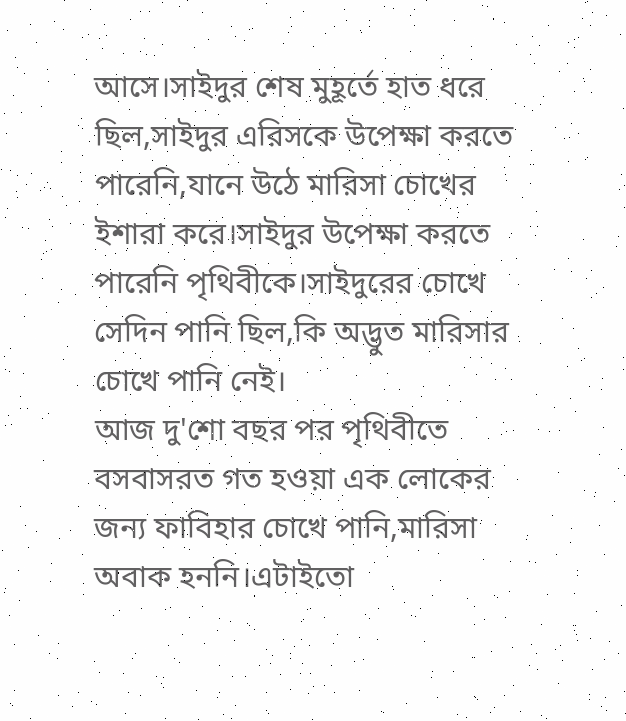আসে।সাইদুর শেষ মুহূর্তে হাত ধরে ছিল,সাইদুর এরিসকে উপেক্ষা করতে পারেনি,যানে উঠে মারিসা চোখের ইশারা করে।সাইদুর উপেক্ষা করতে পারেনি পৃথিবীকে।সাইদুরের চোখে সেদিন পানি ছিল,কি অদ্ভুত মারিসার চোখে পানি নেই।
আজ দু'শো বছর পর পৃথিবীতে বসবাসরত গত হওয়া এক লোকের জন্য ফাবিহার চোখে পানি,মারিসা অবাক হননি।এটাইতো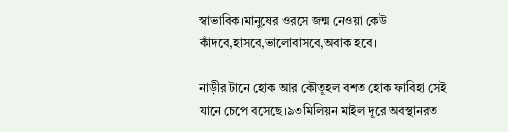স্বাভাবিক।মানুষের ওরসে জন্ম নেওয়া কেউ কাঁদবে,হাসবে,ভালোবাসবে,অবাক হবে।

নাড়ীর টানে হোক আর কৌতূহল বশত হোক ফাবিহা সেই যানে চেপে বসেছে।৯৩মিলিয়ন মাইল দূরে অবস্থানরত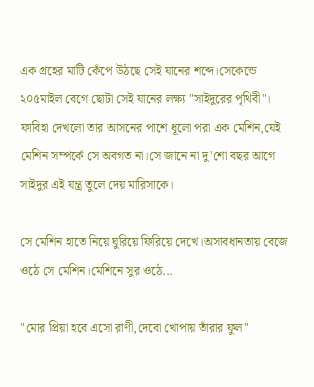এক গ্রহের মাটি কেঁপে উঠছে সেই যানের শব্দে।সেকেন্ডে ২০৫মাইল বেগে ছোটা সেই যানের লক্ষ্য "সাইদুরের পৃথিবী"।
ফাবিহা দেখলো তার আসনের পাশে ধূলো পরা এক মেশিন,যেই মেশিন সম্পর্কে সে অবগত না।সে জানে না দু'শো বছর আগে সাইদুর এই যন্ত্র তুলে দেয় মারিসাকে।

সে মেশিন হাতে নিয়ে ঘুরিয়ে ফিরিয়ে দেখে।অসাবধানতায় বেজে ওঠে সে মেশিন।মেশিনে সুর ওঠে...

"মোর প্রিয়া হবে এসো রাণী,দেবো খোপায় তাঁরার ফুল"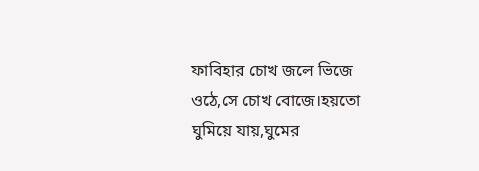ফাবিহার চোখ জলে ভিজে ওঠে,সে চোখ বোজে।হয়তো ঘুমিয়ে যায়,ঘুমের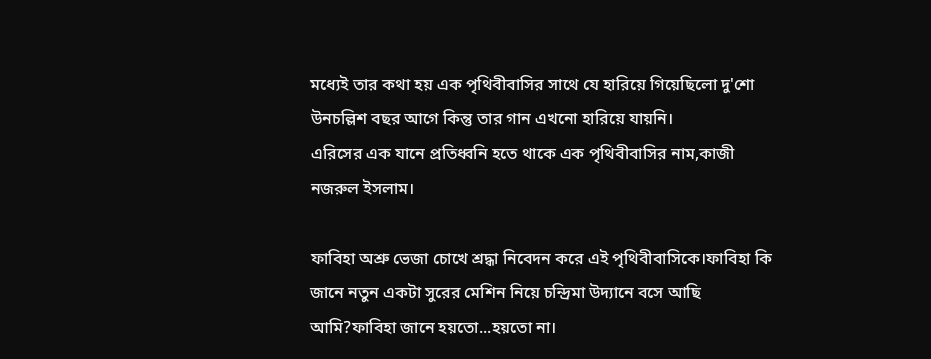মধ্যেই তার কথা হয় এক পৃথিবীবাসির সাথে যে হারিয়ে গিয়েছিলো দু'শো উনচল্লিশ বছর আগে কিন্তু তার গান এখনো হারিয়ে যায়নি।
এরিসের এক যানে প্রতিধ্বনি হতে থাকে এক পৃথিবীবাসির নাম,কাজী নজরুল ইসলাম।

ফাবিহা অশ্রু ভেজা চোখে শ্রদ্ধা নিবেদন করে এই পৃথিবীবাসিকে।ফাবিহা কি জানে নতুন একটা সুরের মেশিন নিয়ে চন্দ্রিমা উদ্যানে বসে আছি আমি?ফাবিহা জানে হয়তো...হয়তো না।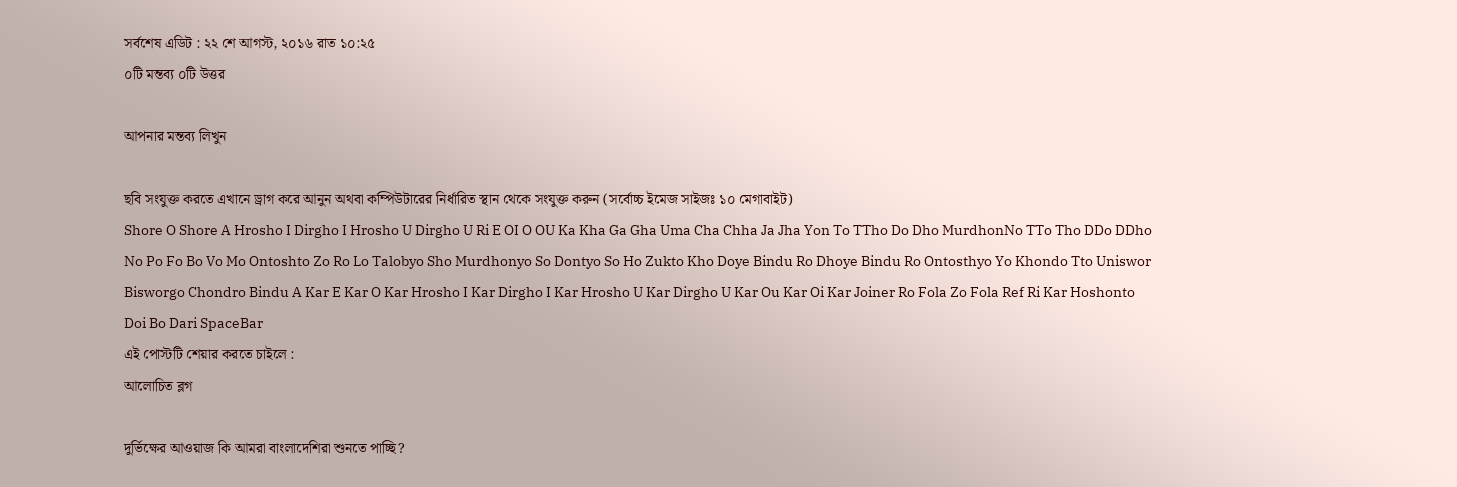সর্বশেষ এডিট : ২২ শে আগস্ট, ২০১৬ রাত ১০:২৫
০টি মন্তব্য ০টি উত্তর

আপনার মন্তব্য লিখুন

ছবি সংযুক্ত করতে এখানে ড্রাগ করে আনুন অথবা কম্পিউটারের নির্ধারিত স্থান থেকে সংযুক্ত করুন (সর্বোচ্চ ইমেজ সাইজঃ ১০ মেগাবাইট)
Shore O Shore A Hrosho I Dirgho I Hrosho U Dirgho U Ri E OI O OU Ka Kha Ga Gha Uma Cha Chha Ja Jha Yon To TTho Do Dho MurdhonNo TTo Tho DDo DDho No Po Fo Bo Vo Mo Ontoshto Zo Ro Lo Talobyo Sho Murdhonyo So Dontyo So Ho Zukto Kho Doye Bindu Ro Dhoye Bindu Ro Ontosthyo Yo Khondo Tto Uniswor Bisworgo Chondro Bindu A Kar E Kar O Kar Hrosho I Kar Dirgho I Kar Hrosho U Kar Dirgho U Kar Ou Kar Oi Kar Joiner Ro Fola Zo Fola Ref Ri Kar Hoshonto Doi Bo Dari SpaceBar
এই পোস্টটি শেয়ার করতে চাইলে :
আলোচিত ব্লগ

দুর্ভিক্ষের আওয়াজ কি আমরা বাংলাদেশিরা শুনতে পাচ্ছি?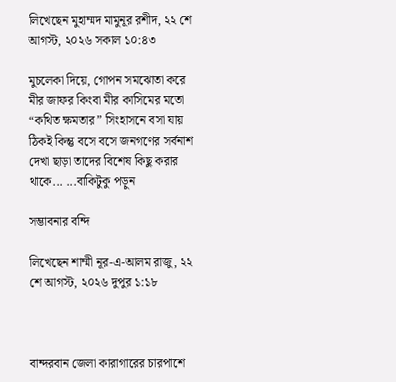লিখেছেন মুহাম্মদ মামুনূর রশীদ, ২২ শে আগস্ট, ২০২৬ সকাল ১০:৪৩

মুচলেকা দিয়ে, গোপন সমঝোতা করে মীর জাফর কিংবা মীর কাসিমের মতো “কথিত ক্ষমতার” সিংহাসনে বসা যায় ঠিকই কিন্তু বসে বসে জনগণের সর্বনাশ দেখা ছাড়া তাদের বিশেষ কিছু করার থাকে... ...বাকিটুকু পড়ুন

সম্ভাবনার বন্দি

লিখেছেন শাম্মী নূর-এ-আলম রাজু, ২২ শে আগস্ট, ২০২৬ দুপুর ১:১৮



বান্দরবান জেলা কারাগারের চারপাশে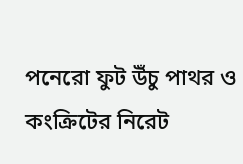পনেরো ফুট উঁচু পাথর ও কংক্রিটের নিরেট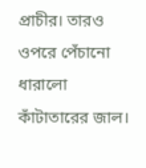প্রাচীর। তারও ওপরে পেঁচানো ধারালো কাঁটাতারের জাল।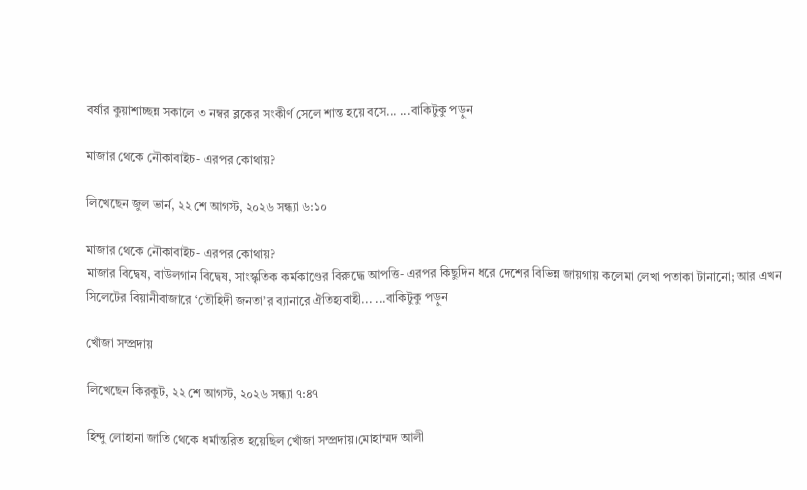বর্ষার কুয়াশাচ্ছন্ন সকালে ৩ নম্বর ব্লকের সংকীর্ণ সেলে শান্ত হয়ে বসে... ...বাকিটুকু পড়ুন

মাজার থেকে নৌকাবাইচ- এরপর কোথায়?

লিখেছেন জুল ভার্ন, ২২ শে আগস্ট, ২০২৬ সন্ধ্যা ৬:১০

মাজার থেকে নৌকাবাইচ- এরপর কোথায়?
মাজার বিদ্বেষ, বাউলগান বিদ্বেষ, সাংস্কৃতিক কর্মকাণ্ডের বিরুদ্ধে আপত্তি- এরপর কিছুদিন ধরে দেশের বিভিন্ন জায়গায় কলেমা লেখা পতাকা টানানো; আর এখন সিলেটের বিয়ানীবাজারে ‘তৌহিদী জনতা’র ব্যানারে ঐতিহ্যবাহী... ...বাকিটুকু পড়ুন

খোঁজা সম্প্রদায়

লিখেছেন কিরকুট, ২২ শে আগস্ট, ২০২৬ সন্ধ্যা ৭:৪৭

হিন্দু লোহানা জাতি থেকে ধর্মান্তরিত হয়েছিল খোঁজা সম্প্রদায়।মোহাম্মদ আলী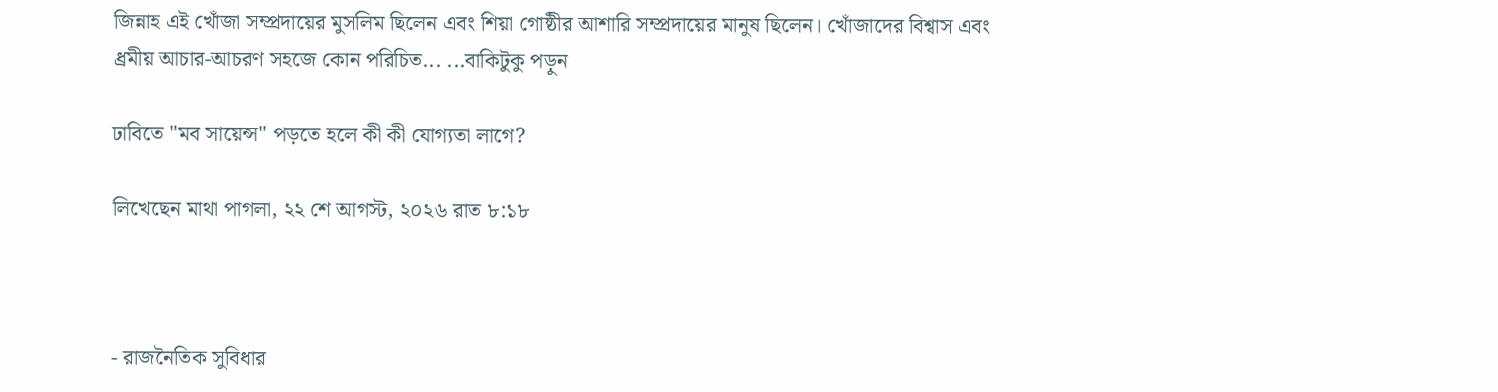জিন্নাহ এই খোঁজা সম্প্রদায়ের মুসলিম ছিলেন এবং শিয়া গোষ্ঠীর আশারি সম্প্রদায়ের মানুষ ছিলেন। খোঁজাদের বিশ্বাস এবং ধ্রমীয় আচার-আচরণ সহজে কোন পরিচিত... ...বাকিটুকু পড়ুন

ঢাবিতে "মব সায়েন্স" পড়তে হলে কী কী যোগ্যতা লাগে?

লিখেছেন মাথা পাগলা, ২২ শে আগস্ট, ২০২৬ রাত ৮:১৮



- রাজনৈতিক সুবিধার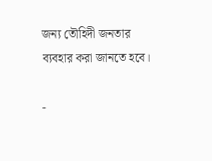জন্য তৌহিদী জনতার ব্যবহার করা জানতে হবে।

-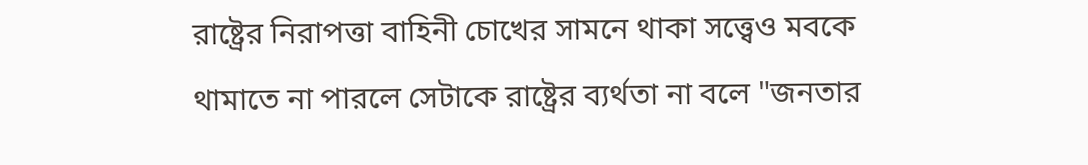রাষ্ট্রের নিরাপত্তা বাহিনী চোখের সামনে থাকা সত্ত্বেও মবকে থামাতে না পারলে সেটাকে রাষ্ট্রের ব্যর্থতা না বলে "জনতার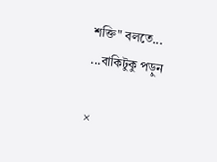শক্তি" বলতে... ...বাকিটুকু পড়ুন

×